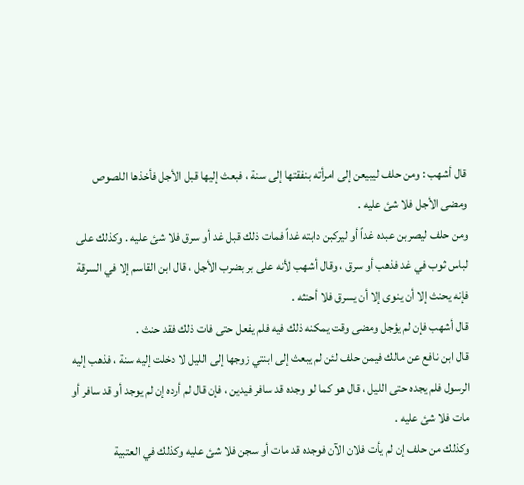قال أشهب : ومن حلف ليبيعن إلى امرأته بنفقتها إلى سنة ، فبعث إليها قبل الأجل فأخذها اللصوص ومضى الأجل فلا شئ عليه .
ومن حلف ليصربن عبده غداً أو ليركبن دابته غداً فمات ذلك قبل غد أو سرق فلا شئ عليه . وكذلك على لباس ثوب في غد فذهب أو سرق ، وقال أشهب لأنه على بر بضرب الأجل ، قال ابن القاسم إلا في السرقة فإنه يحنث إلا أن ينوى إلا أن يسرق فلا أحنثه .
قال أشهب فإن لم يؤجل ومضى وقت يمكنه ذلك فيه فلم يفعل حتى فات ذلك فقد حنث .
قال ابن نافع عن مالك فيمن حلف لئن لم يبعث إلى ابنتي زوجها إلى الليل لا دخلت إليه سنة ، فذهب إليه الرسول فلم يجده حتى الليل ، قال هو كما لو وجده قد سافر فيدين ، فإن قال لم أرده إن لم يوجد أو قد سافر أو مات فلا شئ عليه .
وكذلك من حلف إن لم يأت فلان الآن فوجده قد مات أو سجن فلا شئ عليه وكذلك في العتبية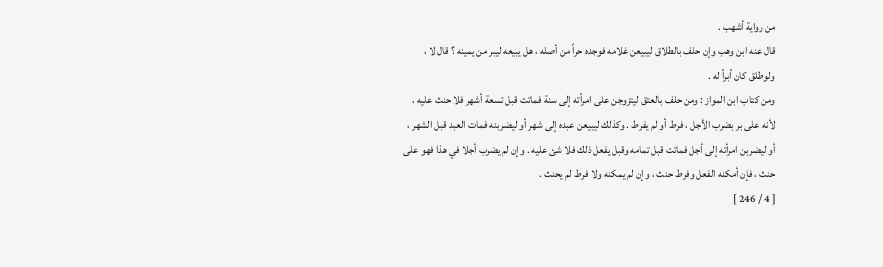من رواية أشهب .
قال عنه ابن وهب وإن حلف بالطلاق ليبيعن غلامه فوجده حراً من أصله ، هل يبيعه ليبر من يمينه ؟ قال لا ، ولوطلق كان أبرأ له .
ومن كتاب ابن المواز : ومن حلف بالعتق ليتزوجن على امرأته إلى سنة فماتت قبل تسعة أشهر فلا حنث عليه ، لأنه على بر بضرب الأجل ، فرط أو لم يفرط . وكذلك ليبيعن عبده إلى شهر أو ليضربنه فمات العبد قبل الشهر ، أو ليضربن امرأته إلى أجل فماتت قبل تمامه وقبل يفعل ذلك فلا شئ عليه . وإن لم يضرب أجلا في هذا فهو على حنث ، فإن أمكنه الفعل وفرط حنث ، وإن لم يمكنه ولا فرط لم يحنث .
[ 4 / 246 ]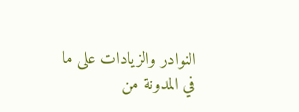النوادر والزيادات على ما في المدونة من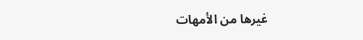غيرها من الأمهات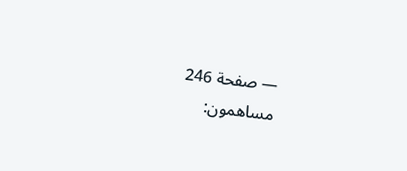— صفحة 246
مساهمون: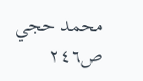محمد حجي
ص٢٤٦